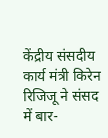केंद्रीय संसदीय कार्य मंत्री किरेन रिजिजू ने संसद में बार-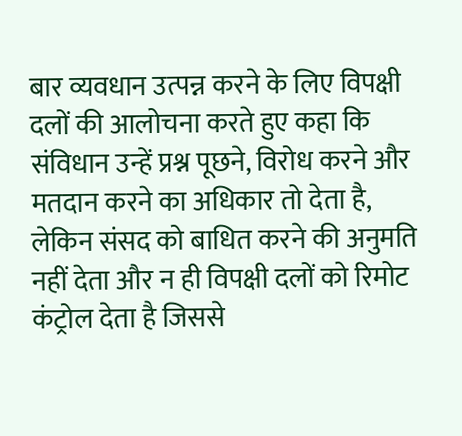बार व्यवधान उत्पन्न करने के लिए विपक्षी दलों की आलोचना करते हुए कहा कि संविधान उन्हें प्रश्न पूछने, विरोध करने और मतदान करने का अधिकार तो देता है,
लेकिन संसद को बाधित करने की अनुमति नहीं देता और न ही विपक्षी दलों को रिमोट कंट्रोल देता है जिससे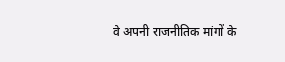वे अपनी राजनीतिक मांगों के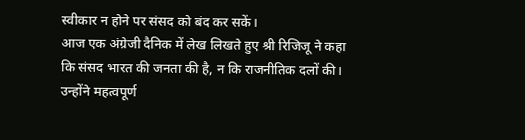स्वीकार न होने पर संसद को बंद कर सकें।
आज एक अंग्रेजी दैनिक में लेख लिखते हुए श्री रिजिजू ने कहा कि संसद भारत की जनता की है, न कि राजनीतिक दलों की। उन्होंने महत्वपूर्ण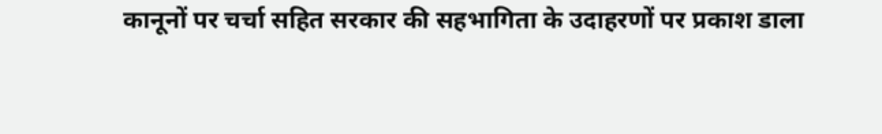कानूनों पर चर्चा सहित सरकार की सहभागिता के उदाहरणों पर प्रकाश डाला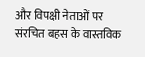और विपक्षी नेताओं पर संरचित बहस के वास्तविक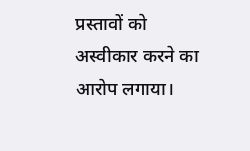प्रस्तावों को अस्वीकार करने का आरोप लगाया।